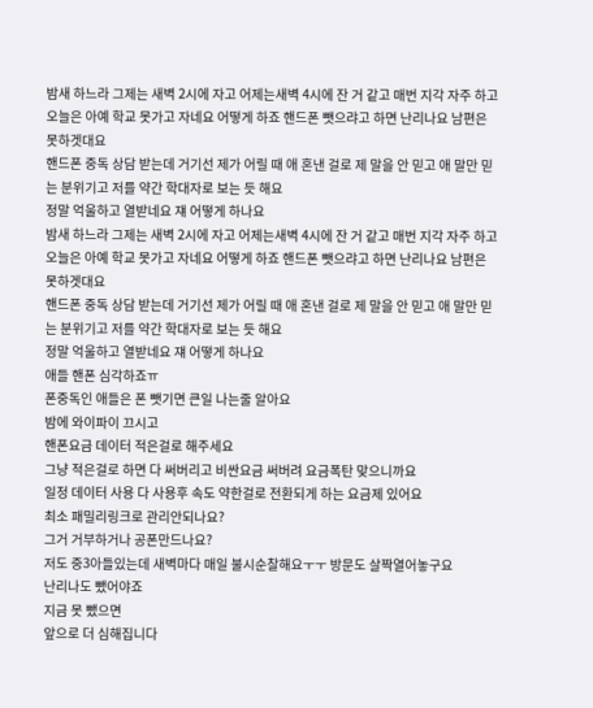밤새 하느라 그제는 새벽 2시에 자고 어제는새벽 4시에 잔 거 같고 매번 지각 자주 하고 오늘은 아예 학교 못가고 자네요 어떻게 하죠 핸드폰 뺏으랴고 하면 난리나요 남편은 못하겟대요
핸드폰 중독 상담 받는데 거기선 제가 어릴 때 애 혼낸 걸로 제 말을 안 믿고 애 말만 믿는 분위기고 저를 약간 학대자로 보는 듯 해요
정말 억울하고 열받네요 쟤 어떻게 하나요
밤새 하느라 그제는 새벽 2시에 자고 어제는새벽 4시에 잔 거 같고 매번 지각 자주 하고 오늘은 아예 학교 못가고 자네요 어떻게 하죠 핸드폰 뺏으랴고 하면 난리나요 남편은 못하겟대요
핸드폰 중독 상담 받는데 거기선 제가 어릴 때 애 혼낸 걸로 제 말을 안 믿고 애 말만 믿는 분위기고 저를 약간 학대자로 보는 듯 해요
정말 억울하고 열받네요 쟤 어떻게 하나요
애들 핸폰 심각하죠ㅠ
폰중독인 애들은 폰 뺏기면 큰일 나는줄 알아요
밤에 와이파이 끄시고
핸폰요금 데이터 적은걸로 해주세요
그냥 적은걸로 하면 다 써버리고 비싼요금 써버려 요금폭탄 맞으니까요
일정 데이터 사용 다 사용후 속도 약한걸로 전환되게 하는 요금제 있어요
최소 패밀리링크로 관리안되나요?
그거 거부하거나 공폰만드나요?
저도 중3아들있는데 새벽마다 매일 불시순찰해요ㅜㅜ 방문도 살짝열어놓구요
난리나도 뺐어야죠
지금 못 뺐으면
앞으로 더 심해집니다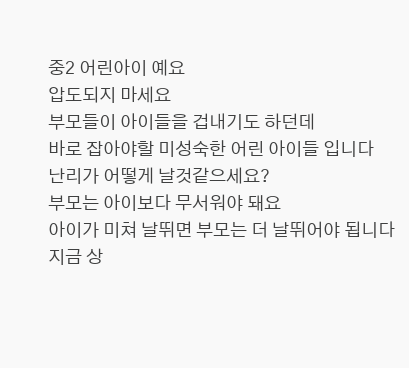중2 어린아이 예요
압도되지 마세요
부모들이 아이들을 겁내기도 하던데
바로 잡아야할 미성숙한 어린 아이들 입니다
난리가 어떻게 날것같으세요?
부모는 아이보다 무서워야 돼요
아이가 미쳐 날뛰면 부모는 더 날뛰어야 됩니다
지금 상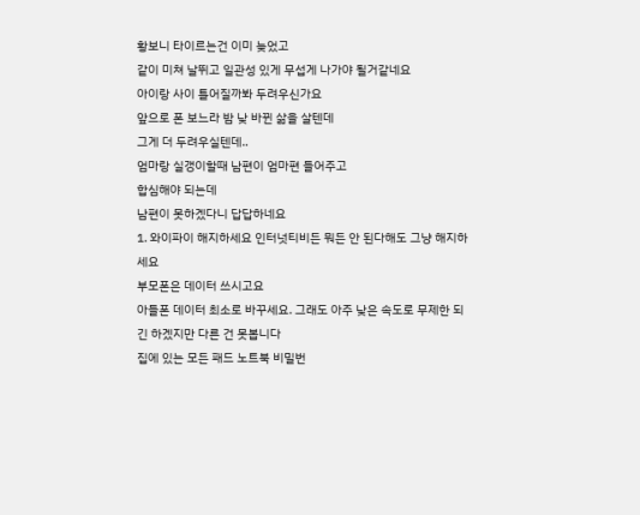황보니 타이르는건 이미 늦었고
같이 미쳐 날뛰고 일관성 있게 무섭게 나가야 될거같네요
아이랑 사이 틀어질까봐 두려우신가요
앞으로 폰 보느라 밤 낮 바뀐 삶을 살텐데
그게 더 두려우실텐데..
엄마랑 실갱이할때 남편이 엄마편 들어주고
합심해야 되는데
남편이 못하겠다니 답답하네요
1. 와이파이 해지하세요 인터넛티비든 뭐든 안 된다해도 그냥 해지하세요
부모폰은 데이터 쓰시고요
아들폰 데이터 최소로 바꾸세요. 그래도 아주 낮은 속도로 무제한 되긴 하겠지만 다른 건 못봅니다
집에 있는 모든 패드 노트북 비밀번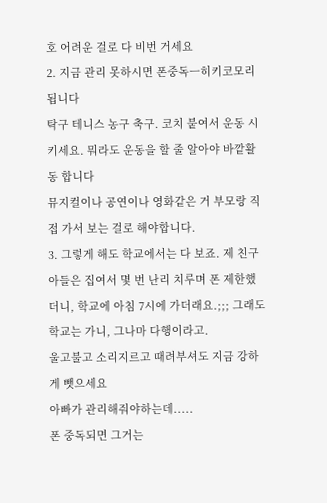호 어려운 걸로 다 비번 거세요
2. 지금 관리 못하시면 폰중독ㅡ히키코모리 됩니다
탁구 테니스 농구 축구. 코치 붙여서 운동 시키세요. 뭐라도 운동을 할 줄 알아야 바깥활동 합니다
뮤지컬이나 공연이나 영화같은 거 부모랑 직접 가서 보는 걸로 해야합니다.
3. 그렇게 해도 학교에서는 다 보죠. 제 친구 아들은 집여서 몇 번 난리 치루며 폰 제한했더니, 학교에 아침 7시에 가더래요.;;; 그래도 학교는 가니, 그나마 다행이라고.
울고불고 소리지르고 때려부셔도 지금 강하게 뺏으세요
아빠가 관리해줘야하는데.....
폰 중독되면 그거는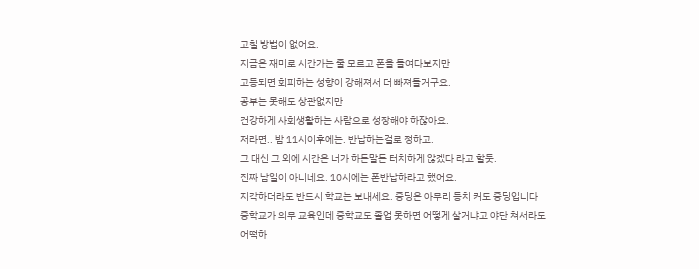고칠 방법이 없어요.
지금은 재미로 시간가는 줄 모르고 폰을 들여다보지만
고등되면 회피하는 성향이 강해져서 더 빠져들거구요.
공부는 못해도 상관없지만
건강하게 사회생활하는 사람으로 성장해야 하잖아요.
저라면.. 밤 11시이후에는. 반납하는걸로 정하고.
그 대신 그 외에 시간은 너가 하든말든 터치하게 않겠다 라고 할듯.
진짜 남일이 아니네요. 10시에는 폰반납하라고 했어요.
지각하더라도 반드시 학교는 보내세요. 중딩은 아무리 등치 커도 중딩입니다
중학교가 의무 교육인데 중학교도 졸업 못하면 어떻게 살거냐고 야단 쳐서라도
어떡하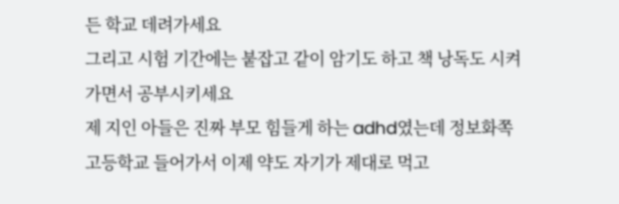든 학교 데려가세요
그리고 시험 기간에는 붙잡고 같이 암기도 하고 책 낭독도 시켜가면서 공부시키세요
제 지인 아들은 진짜 부모 힘들게 하는 adhd였는데 정보화쪽 고등학교 들어가서 이제 약도 자기가 제대로 먹고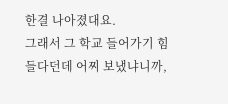한결 나아졌대요.
그래서 그 학교 들어가기 힘들다던데 어찌 보냈냐니까,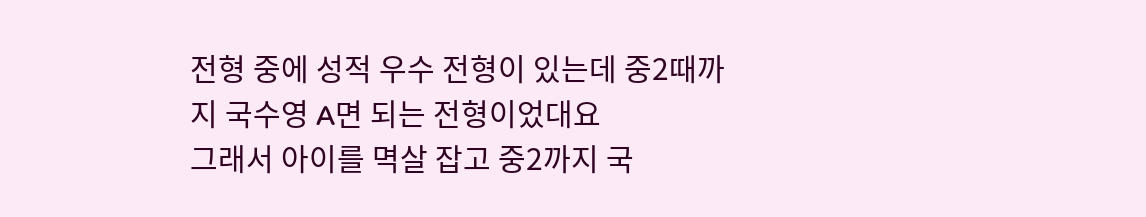전형 중에 성적 우수 전형이 있는데 중2때까지 국수영 A면 되는 전형이었대요
그래서 아이를 멱살 잡고 중2까지 국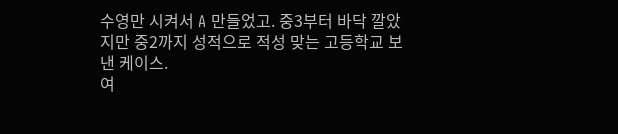수영만 시켜서 A 만들었고. 중3부터 바닥 깔았지만 중2까지 성적으로 적성 맞는 고등학교 보낸 케이스.
여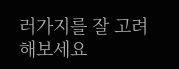러가지를 잘 고려해보세요